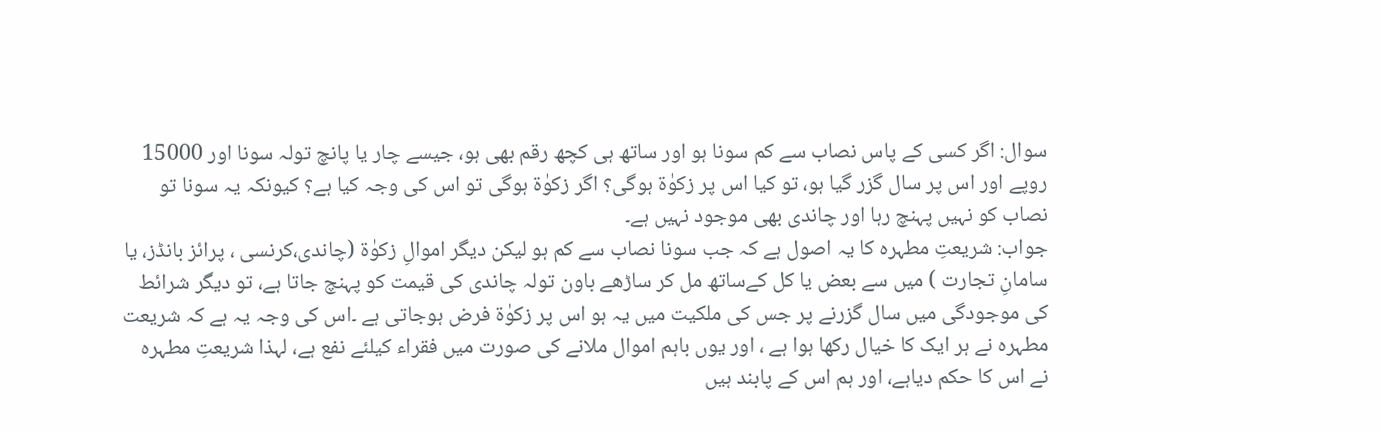سوال: اگر کسی کے پاس نصاب سے کم سونا ہو اور ساتھ ہی کچھ رقم بھی ہو، جیسے چار یا پانچ تولہ سونا اور 15000 روپے اور اس پر سال گزر گیا ہو، تو کیا اس پر زکوٰۃ ہوگی؟ اگر زکوٰۃ ہوگی تو اس کی وجہ کیا ہے؟ کیونکہ یہ سونا تو نصاب کو نہیں پہنچ رہا اور چاندی بھی موجود نہیں ہے۔
جواب: شریعتِ مطہرہ کا یہ اصول ہے کہ جب سونا نصاب سے کم ہو لیکن دیگر اموالِ زکوٰۃ (چاندی،کرنسی ، پرائز بانڈز، یا سامانِ تجارت ) میں سے بعض یا کل کےساتھ مل کر ساڑھے باون تولہ چاندی کی قیمت کو پہنچ جاتا ہے، تو دیگر شرائط کی موجودگی میں سال گزرنے پر جس کی ملکیت میں یہ ہو اس پر زکوٰۃ فرض ہوجاتی ہے ۔اس کی وجہ یہ ہے کہ شریعت مطہرہ نے ہر ایک کا خیال رکھا ہوا ہے ، اور یوں باہم اموال ملانے کی صورت میں فقراء کیلئے نفع ہے، لہذا شریعتِ مطہرہ نے اس کا حکم دیاہے، اور ہم اس کے پابند ہیں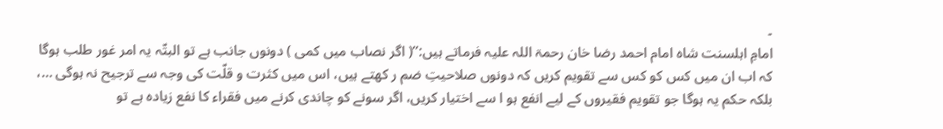۔
امامِ اہلسنت شاہ امام احمد رضا خان رحمۃ اللہ علیہ فرماتے ہیں:’’( اگر نصاب میں کمی ) دونوں جانب ہے تو البتّہ یہ امر غور طلب ہوگا کہ اب ان میں کس کو کس سے تقویم کریں کہ دونوں صلاحیتِ ضم ر کھتے ہیں، اس میں کثرت و قلّت کی وجہ سے ترجیح نہ ہوگی …، بلکہ حکم یہ ہوگا جو تقویم فقیروں کے لیے انفع ہو ا سے اختیار کریں، اگر سونے کو چاندی کرنے میں فقراء کا نفع زیادہ ہے تو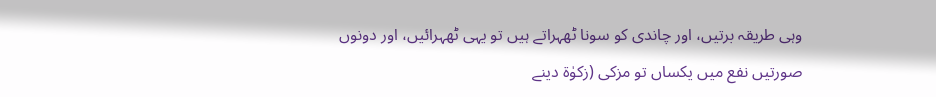وہی طریقہ برتیں، اور چاندی کو سونا ٹھہراتے ہیں تو یہی ٹھہرائیں، اور دونوں صورتیں نفع میں یکساں تو مزکی (زکوٰۃ دینے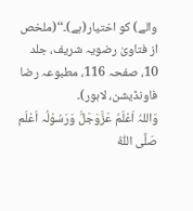والے) کو اختیار(ہے)۔‘‘(ملخص از فتاویٰ رضویہ شریف، جلد 10، صفحہ 116، مطبوعہ رضا فاونڈیشن، لاہور)۔
وَاللہُ اَعْلَمُ عَزَّوَجَلَّ وَرَسُوْلُہ اَعْلَم صَلَّی اللّٰہُ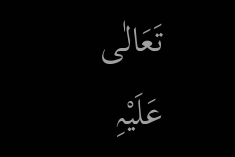تَعَالٰی عَلَیْہِ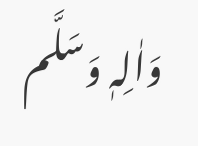وَاٰلِہٖ وَسَلَّم